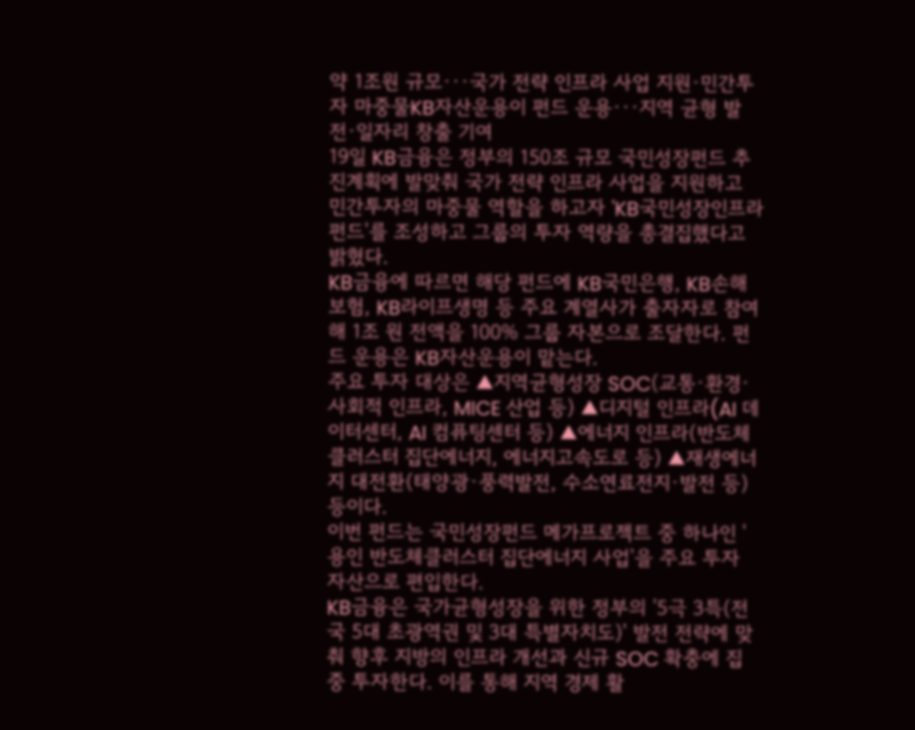약 1조원 규모···국가 전략 인프라 사업 지원·민간투자 마중물KB자산운용이 펀드 운용···지역 균형 발전·일자리 창출 기여
19일 KB금융은 정부의 150조 규모 국민성장펀드 추진계획에 발맞춰 국가 전략 인프라 사업을 지원하고 민간투자의 마중물 역할을 하고자 'KB국민성장인프라펀드'를 조성하고 그룹의 투자 역량을 총결집했다고 밝혔다.
KB금융에 따르면 해당 펀드에 KB국민은행, KB손해보험, KB라이프생명 등 주요 계열사가 출자자로 참여해 1조 원 전액을 100% 그룹 자본으로 조달한다. 펀드 운용은 KB자산운용이 맡는다.
주요 투자 대상은 ▲지역균형성장 SOC(교통·환경·사회적 인프라, MICE 산업 등) ▲디지털 인프라(AI 데이터센터, AI 컴퓨팅센터 등) ▲에너지 인프라(반도체 클러스터 집단에너지, 에너지고속도로 등) ▲재생에너지 대전환(태양광·풍력발전, 수소연료전지·발전 등) 등이다.
이번 펀드는 국민성장펀드 메가프로젝트 중 하나인 '용인 반도체클러스터 집단에너지 사업'을 주요 투자 자산으로 편입한다.
KB금융은 국가균형성장을 위한 정부의 '5극 3특(전국 5대 초광역권 및 3대 특별자치도)' 발전 전략에 맞춰 향후 지방의 인프라 개선과 신규 SOC 확충에 집중 투자한다. 이를 통해 지역 경제 활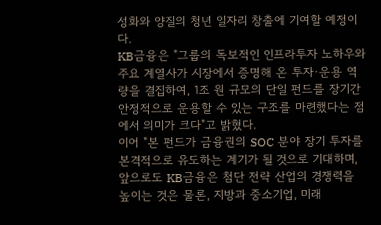성화와 양질의 청년 일자리 창출에 기여할 예정이다.
KB금융은 "그룹의 독보적인 인프라투자 노하우와 주요 계열사가 시장에서 증명해 온 투자·운용 역량을 결집하여, 1조 원 규모의 단일 펀드를 장기간 안정적으로 운용할 수 있는 구조를 마련했다는 점에서 의미가 크다"고 밝혔다.
이어 "본 펀드가 금융권의 SOC 분야 장기 투자를 본격적으로 유도하는 계기가 될 것으로 기대하며, 앞으로도 KB금융은 첨단 전략 산업의 경쟁력을 높이는 것은 물론, 지방과 중소기업, 미래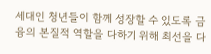세대인 청년들이 함께 성장할 수 있도록 금융의 본질적 역할을 다하기 위해 최선을 다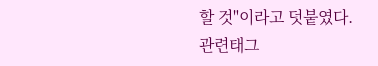할 것"이라고 덧붙였다.
관련태그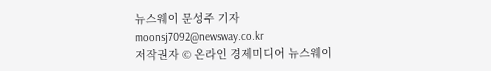뉴스웨이 문성주 기자
moonsj7092@newsway.co.kr
저작권자 © 온라인 경제미디어 뉴스웨이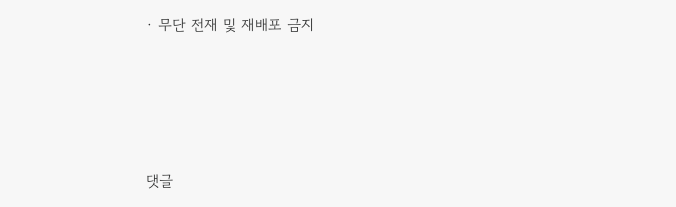· 무단 전재 및 재배포 금지





댓글